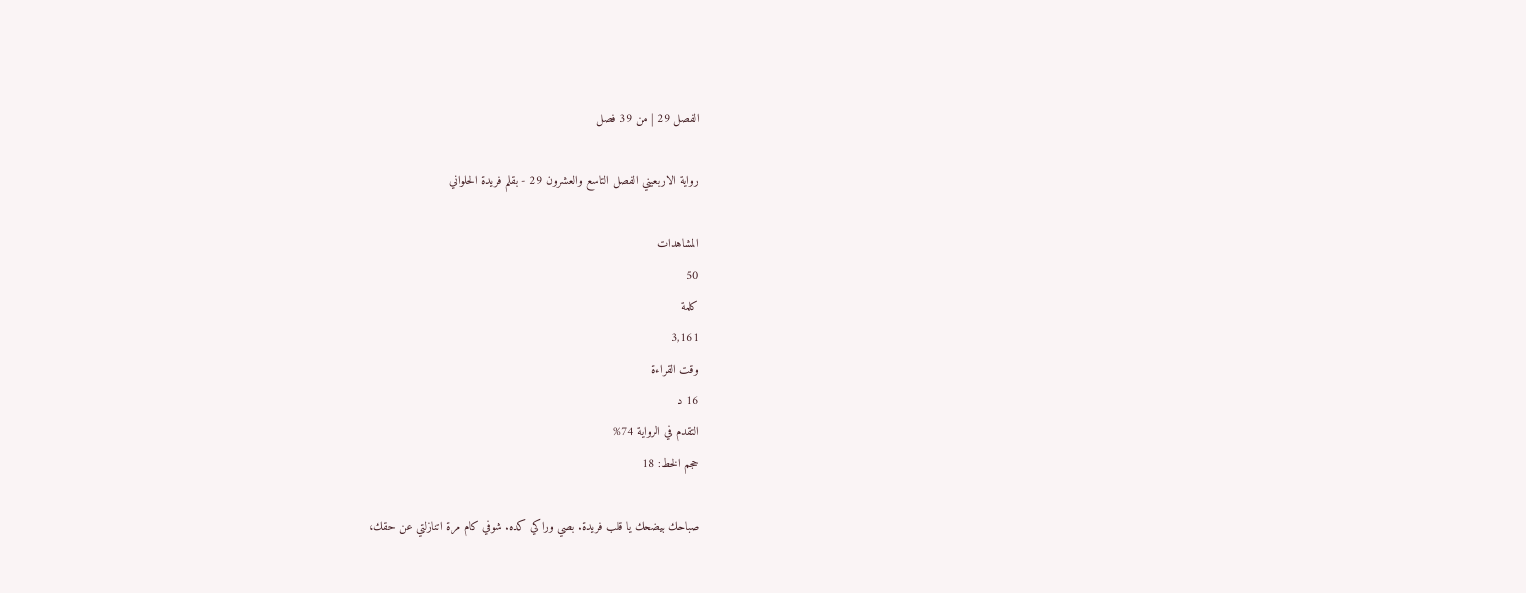الفصل 29 | من 39 فصل

رواية الاربعيني الفصل التاسع والعشرون 29 - بقلم فريدة الحلواني

المشاهدات
50
كلمة
3,161
وقت القراءة
16 د
التقدم في الرواية 74%
حجم الخط: 18

صباحك بيضحك يا قلب فريدة. بصي وراكي كده. شوفي كام مرة اتنازلتي عن حقك،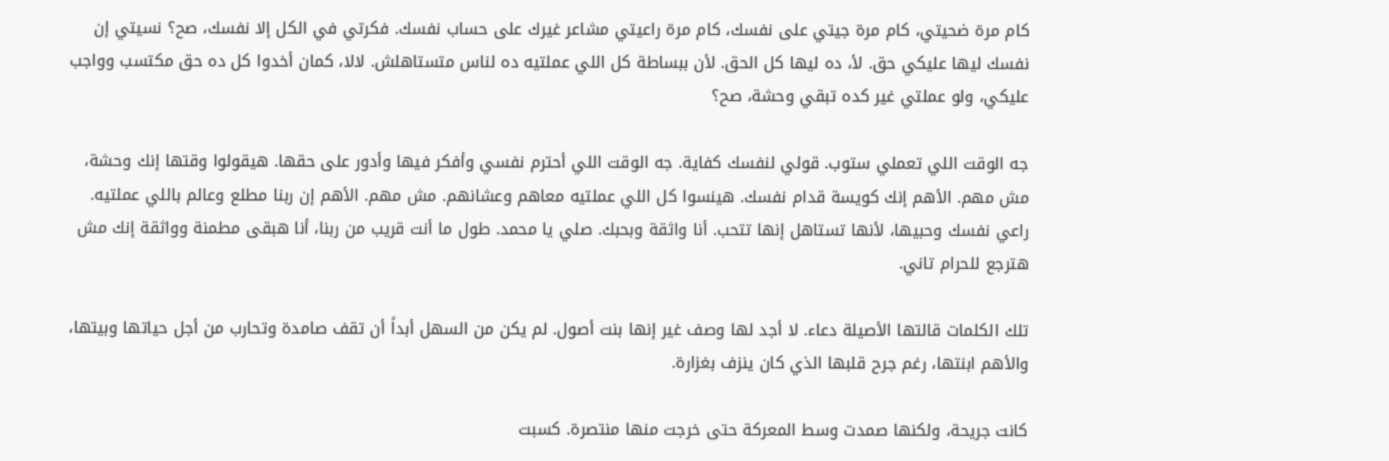كام مرة ضحيتي، كام مرة جيتي على نفسك، كام مرة راعيتي مشاعر غيرك على حساب نفسك. فكرتي في الكل إلا نفسك، صح؟ نسيتي إن نفسك ليها عليكي حق. لأ، ده ليها كل الحق. لأن ببساطة كل اللي عملتيه ده لناس متستاهلش. لالا، كمان أخدوا كل ده حق مكتسب وواجب عليكي، ولو عملتي غير كده تبقي وحشة، صح؟

جه الوقت اللي تعملي ستوب. قولي لنفسك كفاية. جه الوقت اللي أحترم نفسي وأفكر فيها وأدور على حقها. هيقولوا وقتها إنك وحشة، مش مهم. الأهم إنك كويسة قدام نفسك. هينسوا كل اللي عملتيه معاهم وعشانهم. مش مهم. الأهم إن ربنا مطلع وعالم باللي عملتيه. راعي نفسك وحبيها، لأنها تستاهل إنها تتحب. أنا واثقة وبحبك. صلي يا محمد. طول ما أنت قريب من ربنا، أنا هبقى مطمنة وواثقة إنك مش هترجع للحرام تاني.

تلك الكلمات قالتها الأصيلة دعاء. لا أجد لها وصف غير إنها بنت أصول. لم يكن من السهل أبداً أن تقف صامدة وتحارب من أجل حياتها وبيتها، والأهم ابنتها، رغم جرح قلبها الذي كان ينزف بغزارة.

كانت جريحة، ولكنها صمدت وسط المعركة حتى خرجت منها منتصرة. كسبت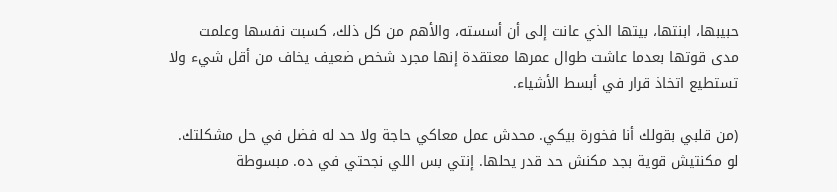حبيبها، ابنتها، بيتها الذي عانت إلى أن أسسته، والأهم من كل ذلك، كسبت نفسها وعلمت مدى قوتها بعدما عاشت طوال عمرها معتقدة إنها مجرد شخص ضعيف يخاف من أقل شيء ولا تستطيع اتخاذ قرار في أبسط الأشياء.

(من قلبي بقولك أنا فخورة بيكي. محدش عمل معاكي حاجة ولا حد له فضل في حل مشكلتك. لو مكنتيش قوية بجد مكنش حد قدر يحلها. إنتي بس اللي نجحتي في ده. مبسوطة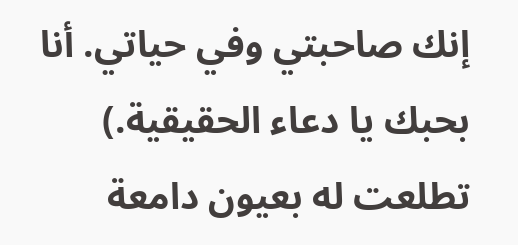إنك صاحبتي وفي حياتي. أنا بحبك يا دعاء الحقيقية.) تطلعت له بعيون دامعة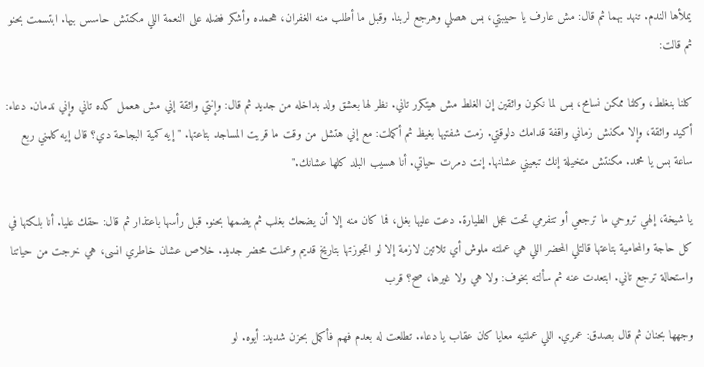يملأها الندم. تنهد بهما ثم قال: مش عارف يا حبيبتي، بس هصلي وهرجع لربنا. وقبل ما أطلب منه الغفران، هحمده وأشكر فضله على النعمة اللي مكنتش حاسس بيها. ابتسمت بحنو ثم قالت:

كلنا بنغلط، وكلنا ممكن نسامح، بس لما نكون واثقين إن الغلط مش هيتكرر تاني. نظر لها بعشق ولد بداخله من جديد ثم قال: وإنتي واثقة إني مش هعمل كده تاني وإني ندمان. دعاء: أكيد واثقة، وإلا مكنش زماني واقفة قدامك دلوقتي. زمت شفتيها بغيظ ثم أكملت: مع إني هتشل من وقت ما قريت المساجد بتاعتها. "إيه كمية البجاحة دي؟ قال إيه كلمني ربع ساعة بس يا محمد. مكنتش متخيلة إنك تبعيني عشانها. إنت دمرت حياتي. أنا هسيب البلد كلها عشانك."

يا شيخة، إلهي تروحي ما ترجعي أو تتفرمي تحت عجل الطيارة. دعت عليها بغل، فما كان منه إلا أن يضحك بغلب ثم يضمها بحنو. قبل رأسها باعتذار ثم قال: حقك عليا. أنا بلكتها في كل حاجة والمحامية بتاعتها قالتلي المحضر اللي هي عملته ملوش أي تلاتين لازمة إلا لو اتجوزتها بتاريخ قديم وعملت محضر جديد. خلاص عشان خاطري انسى، هي خرجت من حياتنا واستحالة ترجع تاني. ابتعدت عنه ثم سألته بخوف: ولا هي ولا غيرها، صح؟ قرب

وجهها بحنان ثم قال بصدق: عمري. اللي عملتيه معايا كان عقاب يا دعاء. تطلعت له بعدم فهم فأكمل بحزن شديد: أيوه. لو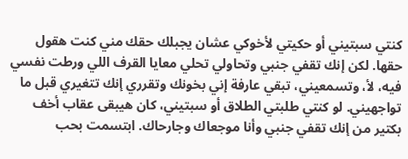كنتي سبتيني أو حكيتي لأخوكي عشان يجبلك حقك مني كنت هقول حقها. لكن إنك تقفي جنبي وتحاولي تحلي معايا القرف اللي ورطت نفسي فيه، لأ، وتسمعيني، تبقي عارفة إني بخونك وتقرري إنك تتغيري قبل ما تواجهيني. لو كنتي طلبتي الطلاق أو سبتيني، كان هيبقى عقاب أخف بكتير من إنك تقفي جنبي وأنا موجعاك وجارحاك. ابتسمت بحب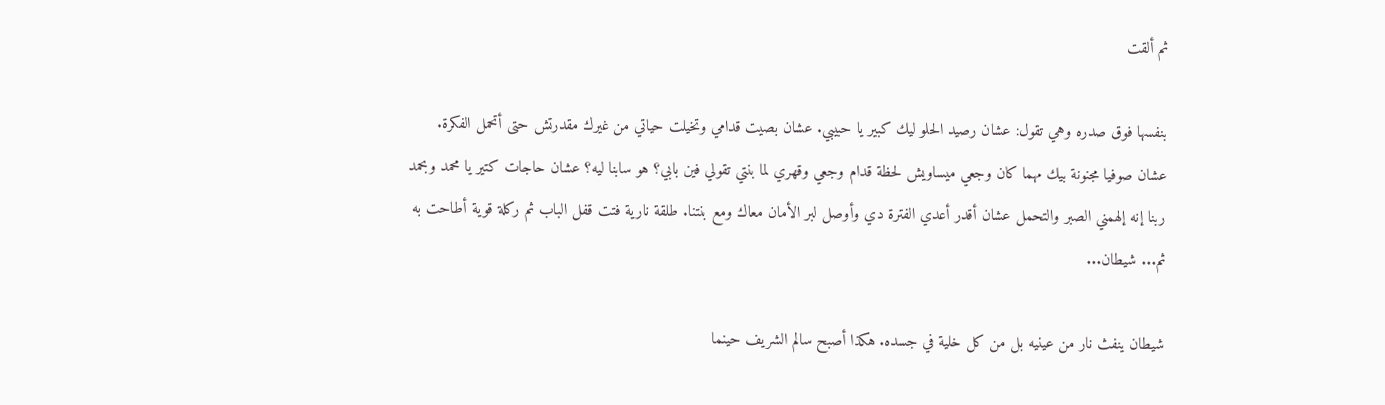ثم ألقت

بنفسها فوق صدره وهي تقول: عشان رصيد الحلو ليك كبير يا حبيبي. عشان بصيت قدامي وتخيلت حياتي من غيرك مقدرتش حتى أتحمل الفكرة. عشان صوفيا مجنونة بيك مهما كان وجعي ميساويش لحظة قدام وجعي وقهري لما بنتي تقولي فين بابي؟ هو سابنا ليه؟ عشان حاجات كتير يا محمد وبحمد ربنا إنه إلهمني الصبر والتحمل عشان أقدر أعدي الفترة دي وأوصل لبر الأمان معاك ومع بنتنا. طلقة نارية فتت قفل الباب ثم ركلة قوية أطاحت به ثم... شيطان...

شيطان ينفث نار من عينيه بل من كل خلية في جسده. هكذا أصبح سالم الشريف حينما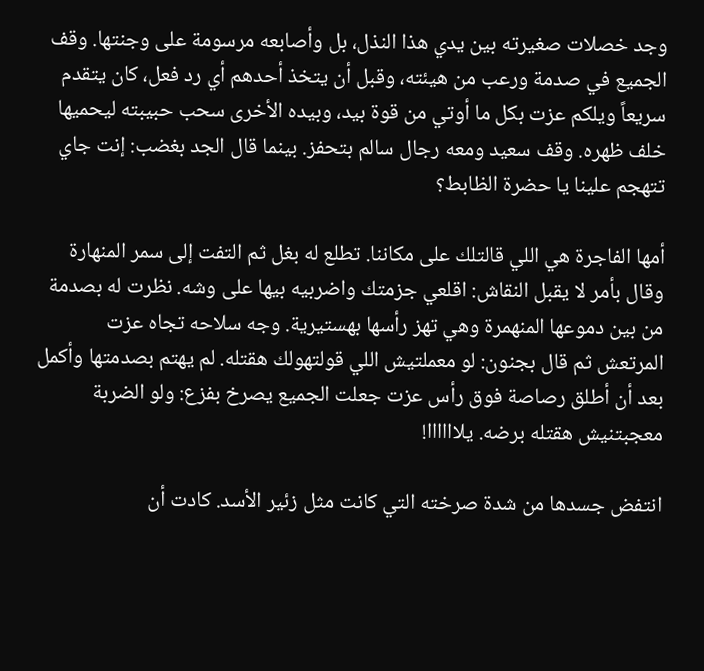وجد خصلات صغيرته بين يدي هذا النذل، بل وأصابعه مرسومة على وجنتها. وقف الجميع في صدمة ورعب من هيئته، وقبل أن يتخذ أحدهم أي رد فعل، كان يتقدم سريعاً ويلكم عزت بكل ما أوتي من قوة بيد، وبيده الأخرى سحب حبيبته ليحميها خلف ظهره. وقف سعيد ومعه رجال سالم بتحفز. بينما قال الجد بغضب: إنت جاي تتهجم علينا يا حضرة الظابط؟

أمها الفاجرة هي اللي قالتلك على مكاننا. تطلع له بغل ثم التفت إلى سمر المنهارة وقال بأمر لا يقبل النقاش: اقلعي جزمتك واضربيه بيها على وشه. نظرت له بصدمة من بين دموعها المنهمرة وهي تهز رأسها بهستيرية. وجه سلاحه تجاه عزت المرتعش ثم قال بجنون: لو معملتيش اللي قولتهولك هقتله. لم يهتم بصدمتها وأكمل بعد أن أطلق رصاصة فوق رأس عزت جعلت الجميع يصرخ بفزع: ولو الضربة معجبتنيش هقتله برضه. يلاااااا!

انتفض جسدها من شدة صرخته التي كانت مثل زئير الأسد. كادت أن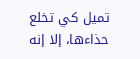تميل كي تخلع حذاءها، إلا إنه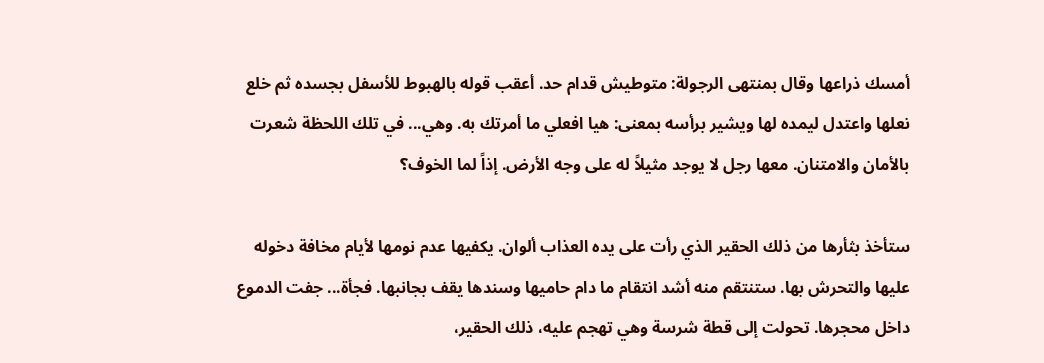أمسك ذراعها وقال بمنتهى الرجولة: متوطيش قدام حد. أعقب قوله بالهبوط للأسفل بجسده ثم خلع نعلها واعتدل ليمده لها ويشير برأسه بمعنى: هيا افعلي ما أمرتك به. وهي... في تلك اللحظة شعرت بالأمان والامتنان. معها رجل لا يوجد مثيلاً له على وجه الأرض. إذاً لما الخوف؟

ستأخذ بثأرها من ذلك الحقير الذي رأت على يده العذاب ألوان. يكفيها عدم نومها لأيام مخافة دخوله عليها والتحرش بها. ستنتقم منه أشد انتقام ما دام حاميها وسندها يقف بجانبها. فجأة... جفت الدموع داخل محجرها. تحولت إلى قطة شرسة وهي تهجم عليه، ذلك الحقير،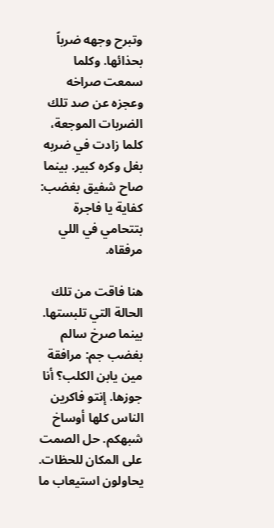وتبرح وجهه ضرباً بحذائها. وكلما سمعت صراخه وعجزه عن صد تلك الضربات الموجعة، كلما زادت في ضربه بغل وكره كبير. بينما صاح شفيق بغضب: كفاية يا فاجرة بتتحامي في اللي مرفقاه.

هنا فاقت من تلك الحالة التي تلبستها. بينما صرخ سالم بغضب جم: مرافقة مين يابن الكلب؟ أنا جوزها. إنتو فاكرين الناس كلها أوساخ شبهكم. حل الصمت على المكان للحظات. يحاولون استيعاب ما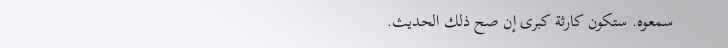سمعوه. ستكون كارثة كبرى إن صح ذلك الحديث.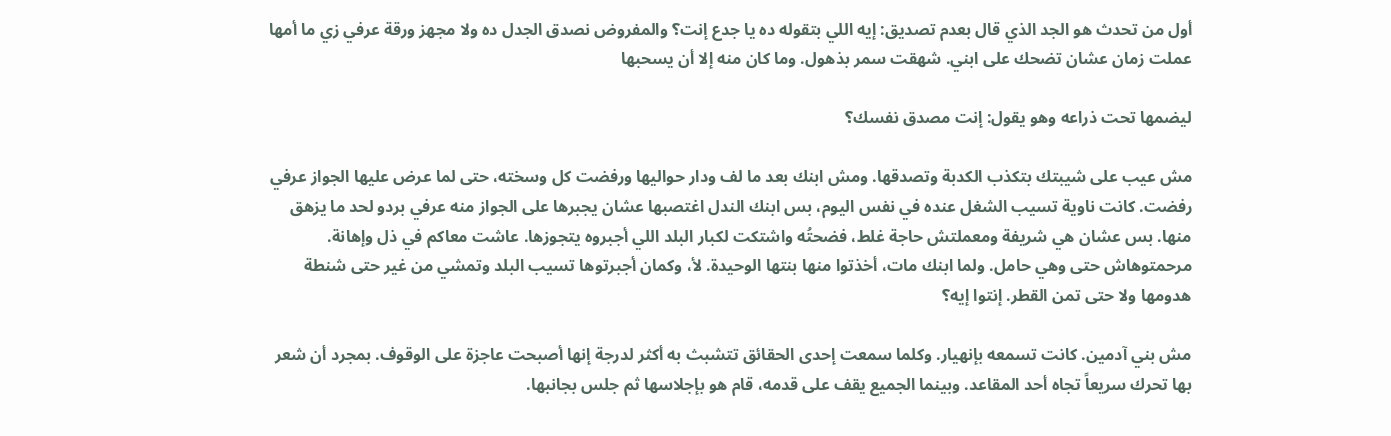أول من تحدث هو الجد الذي قال بعدم تصديق: إيه اللي بتقوله ده يا جدع إنت؟ والمفروض نصدق الجدل ده ولا مجهز ورقة عرفي زي ما أمها عملت زمان عشان تضحك على ابني. شهقت سمر بذهول. وما كان منه إلا أن يسحبها

ليضمها تحت ذراعه وهو يقول: إنت مصدق نفسك؟

مش عيب على شيبتك بتكذب الكدبة وتصدقها. ومش ابنك بعد ما لف ودار حواليها ورفضت كل وسخته، حتى لما عرض عليها الجواز عرفي رفضت. كانت ناوية تسيب الشغل عنده في نفس اليوم، بس ابنك الندل اغتصبها عشان يجبرها على الجواز منه عرفي بردو لحد ما يزهق منها. بس عشان هي شريفة ومعملتش حاجة غلط، فضحتُه واشتكت لكبار البلد اللي أجبروه يتجوزها. عاشت معاكم في ذل وإهانة. مرحمتوهاش حتى وهي حامل. ولما ابنك مات، أخذتوا منها بنتها الوحيدة. لأ، وكمان أجبرتوها تسيب البلد وتمشي من غير حتى شنطة هدومها ولا حتى تمن القطر. إنتوا إيه؟

مش بني آدمين. كانت تسمعه بإنهيار. وكلما سمعت إحدى الحقائق تتشبث به أكثر لدرجة إنها أصبحت عاجزة على الوقوف. بمجرد أن شعر بها تحرك سريعاً تجاه أحد المقاعد. وبينما الجميع يقف على قدمه، قام هو بإجلاسها ثم جلس بجانبها.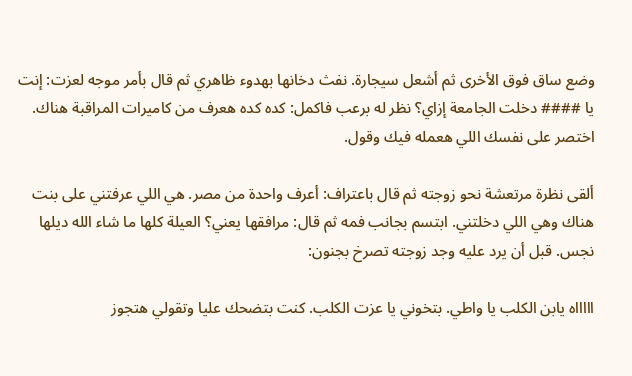وضع ساق فوق الأخرى ثم أشعل سيجارة. نفث دخانها بهدوء ظاهري ثم قال بأمر موجه لعزت: إنت يا #### دخلت الجامعة إزاي؟ نظر له برعب فاكمل: كده كده هعرف من كاميرات المراقبة هناك. اختصر على نفسك اللي هعمله فيك وقول.

ألقى نظرة مرتعشة نحو زوجته ثم قال باعتراف: أعرف واحدة من مصر. هي اللي عرفتني على بنت هناك وهي اللي دخلتني. ابتسم بجانب فمه ثم قال: مرافقها يعني؟ العيلة كلها ما شاء الله ديلها نجس. قبل أن يرد عليه وجد زوجته تصرخ بجنون:

اااااه يابن الكلب يا واطي. بتخوني يا عزت الكلب. كنت بتضحك عليا وتقولي هتجوز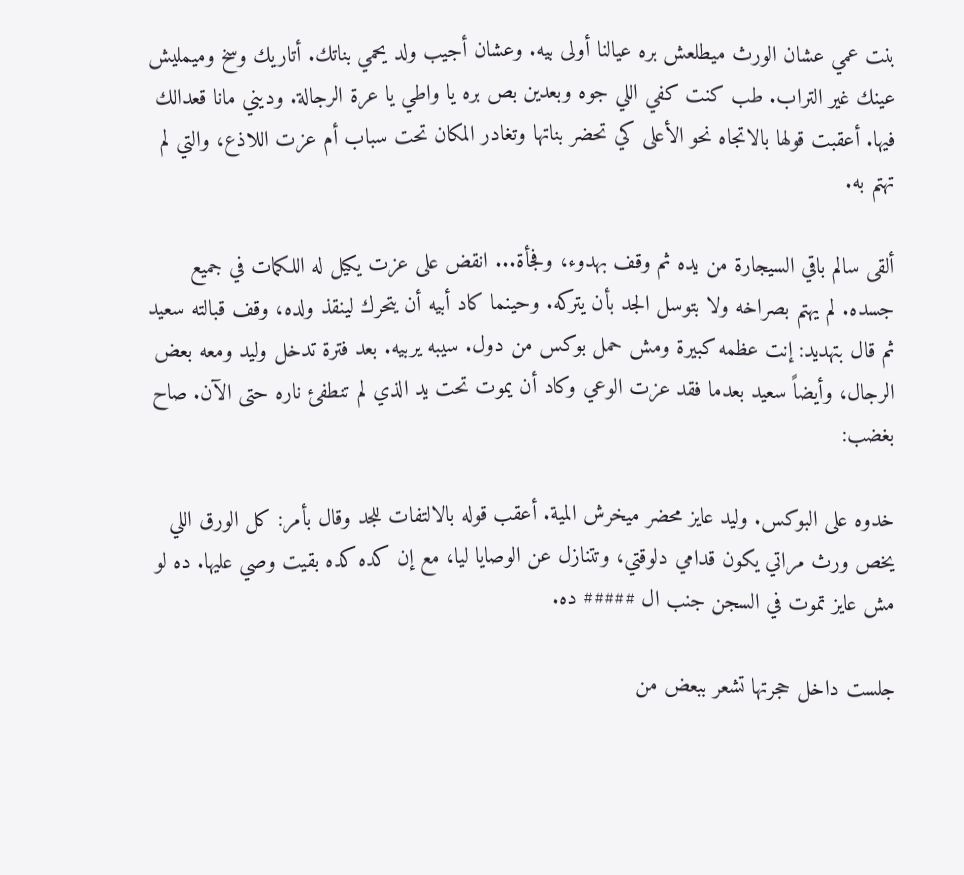بنت عمي عشان الورث ميطلعش بره عيالنا أولى بيه. وعشان أجيب ولد يحمي بناتك. أتاريك وسخ وميمليش عينك غير التراب. طب كنت كفي اللي جوه وبعدين بص بره يا واطي يا عرة الرجالة. وديني مانا قعدالك فيها. أعقبت قولها بالاتجاه نحو الأعلى كي تحضر بناتها وتغادر المكان تحت سباب أم عزت اللاذع، والتي لم تهتم به.

ألقى سالم باقي السيجارة من يده ثم وقف بهدوء، وفجأة... انقض على عزت يكيل له اللكمات في جميع جسده. لم يهتم بصراخه ولا بتوسل الجد بأن يتركه. وحينما كاد أبيه أن يتحرك لينقذ ولده، وقف قبالته سعيد ثم قال بتهديد: إنت عظمه كبيرة ومش حمل بوكس من دول. سيبه يربيه. بعد فترة تدخل وليد ومعه بعض الرجال، وأيضاً سعيد بعدما فقد عزت الوعي وكاد أن يموت تحت يد الذي لم تنطفئ ناره حتى الآن. صاح بغضب:

خدوه على البوكس. وليد عايز محضر ميخرش المية. أعقب قوله بالالتفات للجد وقال بأمر: كل الورق اللي يخص ورث مراتي يكون قدامي دلوقتي، وتتنازل عن الوصايا ليا، مع إن كده كده بقيت وصي عليها. ده لو مش عايز تموت في السجن جنب ال ##### ده.

جلست داخل حجرتها تشعر ببعض من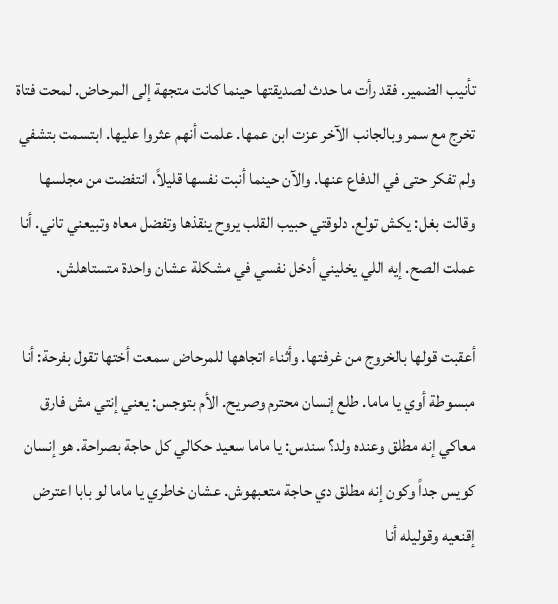تأنيب الضمير. فقد رأت ما حدث لصديقتها حينما كانت متجهة إلى المرحاض. لمحت فتاة تخرج مع سمر وبالجانب الآخر عزت ابن عمها. علمت أنهم عثروا عليها. ابتسمت بتشفي ولم تفكر حتى في الدفاع عنها. والآن حينما أنبت نفسها قليلاً، انتفضت من مجلسها وقالت بغل: يكش تولع. دلوقتي حبيب القلب يروح ينقذها وتفضل معاه وتبيعني تاني. أنا عملت الصح. إيه اللي يخليني أدخل نفسي في مشكلة عشان واحدة متستاهلش.

أعقبت قولها بالخروج من غرفتها. وأثناء اتجاهها للمرحاض سمعت أختها تقول بفرحة: أنا مبسوطة أوي يا ماما. طلع إنسان محترم وصريح. الأم بتوجس: يعني إنتي مش فارق معاكي إنه مطلق وعنده ولد؟ سندس: يا ماما سعيد حكالي كل حاجة بصراحة. هو إنسان كويس جداً وكون إنه مطلق دي حاجة متعبهوش. عشان خاطري يا ماما لو بابا اعترض إقنعيه وقوليله أنا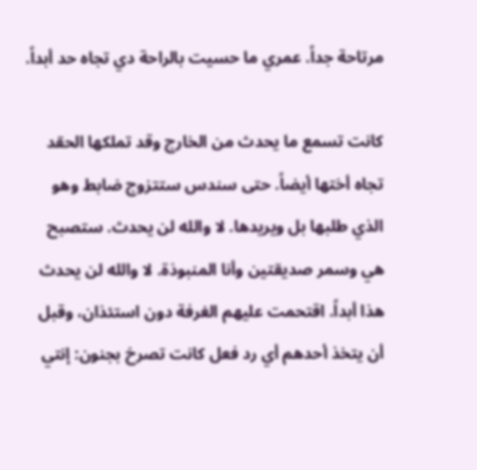مرتاحة جداً. عمري ما حسيت بالراحة دي تجاه حد أبداً.

كانت تسمع ما يحدث من الخارج وقد تملكها الحقد تجاه أختها أيضاً. حتى سندس ستتزوج ضابط وهو الذي طلبها بل ويريدها. لا والله لن يحدث. ستصبح هي وسمر صديقتين وأنا المنبوذة. لا والله لن يحدث هذا أبداً. اقتحمت عليهم الغرفة دون استئذان، وقبل أن يتخذ أحدهم أي رد فعل كانت تصرخ بجنون: إنتي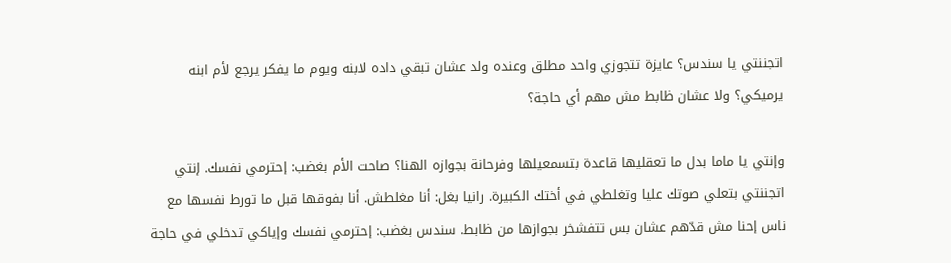اتجننتي يا سندس؟ عايزة تتجوزي واحد مطلق وعنده ولد عشان تبقي داده لابنه ويوم ما يفكر يرجع لأم ابنه يرميكي؟ ولا عشان ظابط مش مهم أي حاجة؟

وإنتي يا ماما بدل ما تعقليها قاعدة بتسمعيلها وفرحانة بجوازه الهنا؟ صاحت الأم بغضب: إحترمي نفسك. إنتي اتجننتي بتعلي صوتك عليا وتغلطي في أختك الكبيرة. رانيا بغل: أنا مغلطش. أنا بفوقها قبل ما تورط نفسها مع ناس إحنا مش قدّهم عشان بس تتفشخر بجوازها من ظابط. سندس بغضب: إحترمي نفسك وإياكي تدخلي في حاجة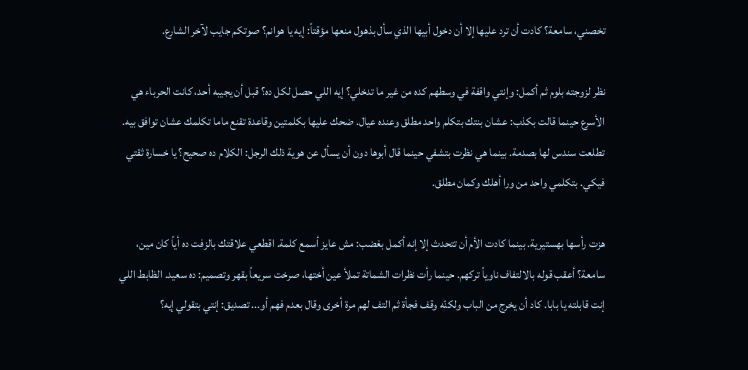تخصني، سامعة؟ كادت أن ترد عليها إلا أن دخول أبيها الذي سأل بذهول منعها مؤقتاً: إيه يا هوانم؟ صوتكم جايب لآخر الشارع.

نظر لزوجته بلوم ثم أكمل: وإنتي واقفة في وسطهم كده من غير ما تدخلي؟ إيه اللي حصل لكل ده؟ قبل أن يجيبه أحد، كانت الحرباء هي الأسرع حينما قالت بكذب: عشان بنتك بتكلم واحد مطلق وعنده عيال. ضحك عليها بكلمتين وقاعدة تقنع ماما تكلمك عشان توافق بيه. تطلعت سندس لها بصدمة. بينما هي نظرت بتشفي حينما قال أبوها دون أن يسأل عن هوية ذلك الرجل: الكلام ده صحيح؟ يا خسارة ثقتي فيكي. بتكلمي واحد من ورا أهلك وكمان مطلق.

هزت رأسها بهستيرية. بينما كادت الأم أن تتحدث إلا إنه أكمل بغضب: مش عايز أسمع كلمة. اقطعي علاقتك بالزفت ده أياً كان مين، سامعة؟ أعقب قوله بالالتفاف ناوياً تركهم. حينما رأت نظرات الشماتة تملأ عين أختها، صرخت سريعاً بقهر وتصميم: ده سعيد. الظابط اللي إنت قابلته يا بابا. كاد أن يخرج من الباب ولكنّه وقف فجأة ثم التف لهم مرة أخرى وقال بعدم فهم أو... تصديق: إنتي بتقولي إيه؟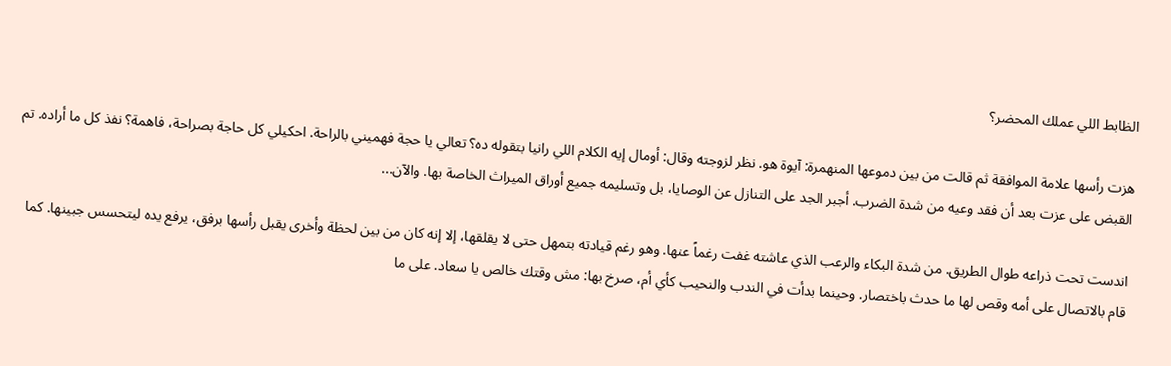الظابط اللي عملك المحضر؟

هزت رأسها علامة الموافقة ثم قالت من بين دموعها المنهمرة: آيوة هو. نظر لزوجته وقال: أومال إيه الكلام اللي رانيا بتقوله ده؟ تعالي يا حجة فهميني بالراحة. احكيلي كل حاجة بصراحة، فاهمة؟ نفذ كل ما أراده. تم القبض على عزت بعد أن فقد وعيه من شدة الضرب. أجبر الجد على التنازل عن الوصايا، بل وتسليمه جميع أوراق الميراث الخاصة بها. والآن...

اندست تحت ذراعه طوال الطريق. من شدة البكاء والرعب الذي عاشته غفت رغماً عنها. وهو رغم قيادته بتمهل حتى لا يقلقها، إلا إنه كان من بين لحظة وأخرى يقبل رأسها برفق، يرفع يده ليتحسس جبينها. كما قام بالاتصال على أمه وقص لها ما حدث باختصار. وحينما بدأت في الندب والنحيب كأي أم، صرخ بها: مش وقتك خالص يا سعاد. على ما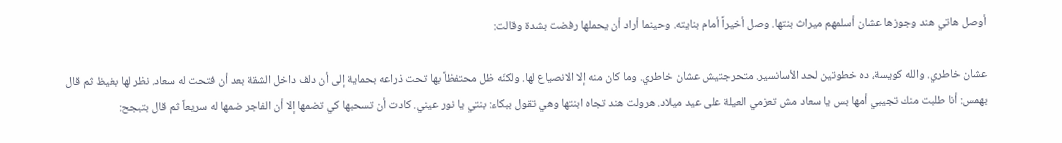أوصل هاتي هند وجوزها عشان أسلمهم ميراث بنتها. وصل أخيراً أمام بنايته. وحينما أراد أن يحملها رفضت بشدة وقالت:

عشان خاطري. والله كويسة، ده خطوتين لحد الأسانسير. متحرجتيش عشان خاطري. وما كان منه إلا الانصياع لها. ولكنّه ظل محتفظاً بها تحت ذراعه بحماية إلى أن دلف داخل الشقة بعد أن فتحت له سعاد. نظر لها بغيظ ثم قال بهمس: أنا طلبت منك تجيبي أمها بس يا سعاد مش تعزمي العيلة على عيد ميلاد. هرولت هند تجاه ابنتها وهي تقول ببكاء: بنتي يا نور عيني. كادت أن تسحبها كي تضمها إلا أن الفاجر ضمها له سريعاً ثم قال بتبجح: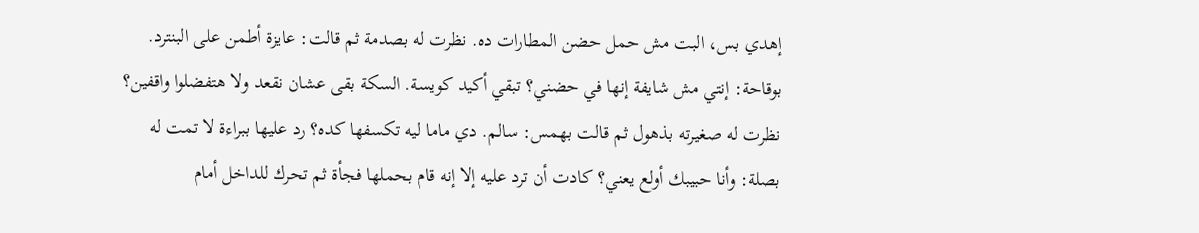إهدي بس، البت مش حمل حضن المطارات ده. نظرت له بصدمة ثم قالت: عايزة أطمن على البنترد. بوقاحة: إنتي مش شايفة إنها في حضني؟ تبقي أكيد كويسة. السكة بقى عشان نقعد ولا هتفضلوا واقفين؟ نظرت له صغيرته بذهول ثم قالت بهمس: سالم. دي ماما ليه تكسفها كده؟ رد عليها ببراءة لا تمت له بصلة: وأنا حبيبك أولع يعني؟ كادت أن ترد عليه إلا إنه قام بحملها فجأة ثم تحرك للداخل أمام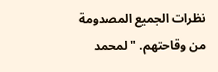نظرات الجميع المصدومة من وقاحتهم. "لمحمد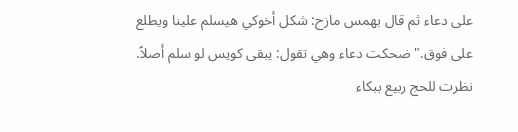على دعاء ثم قال بهمس مازح: شكل أخوكي هيسلم علينا ويطلع على فوق." ضحكت دعاء وهي تقول: يبقى كويس لو سلم أصلاً. نظرت للحج ربيع ببكاء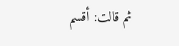ثم قالت: أقسم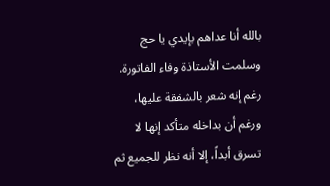بالله أنا عداهم بإيدي يا حج وسلمت الأستاذة وفاء الفاتورة. رغم إنه شعر بالشفقة عليها، ورغم أن بداخله متأكد إنها لا تسرق أبداً، إلا أنه نظر للجميع ثم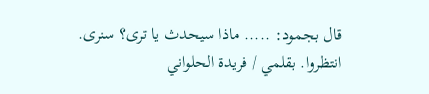قال بجمود: ..... ماذا سيحدث يا ترى؟ سنرى. انتظروا. بقلمي / فريدة الحلواني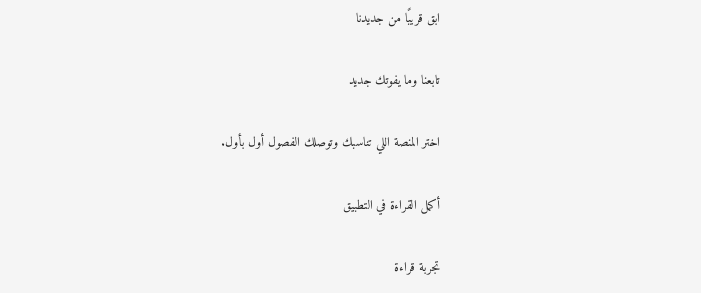ابق قريبًا من جديدنا

تابعنا وما يفوتك جديد

اختر المنصة اللي تناسبك وتوصلك الفصول أول بأول.

أكمل القراءة في التطبيق

تجربة قراءة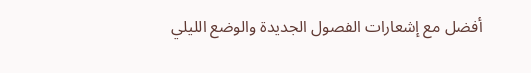أفضل مع إشعارات الفصول الجديدة والوضع الليلي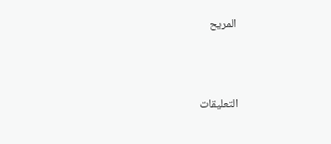المريح



التعليقات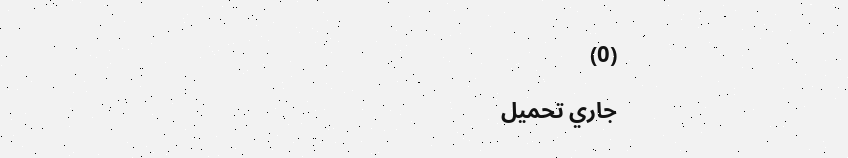(0)

جاري تحميل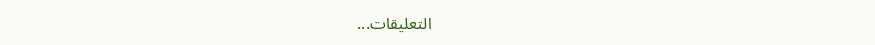التعليقات...